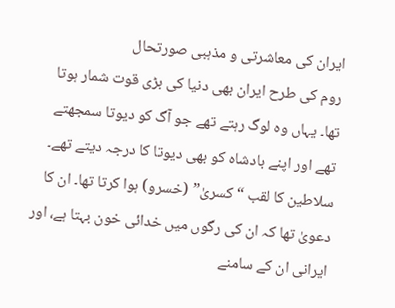ایران کی معاشرتی و مذہبی صورتحال
روم کی طرح ایران بھی دنیا کی بڑی قوت شمار ہوتا تھا۔ یہاں وہ لوگ رہتے تھے جو آگ کو دیوتا سمجھتے تھے اور اپنے بادشاہ کو بھی دیوتا کا درجہ دیتے تھے۔ سلاطین کا لقب “کسریٰ” (خسرو) ہوا کرتا تھا۔ ان کا دعویٰ تھا کہ ان کی رگوں میں خدائی خون بہتا ہے، اور ایرانی ان کے سامنے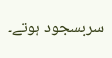سربسجود ہوتے۔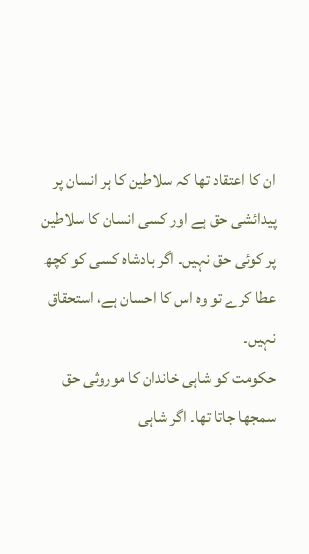ان کا اعتقاد تھا کہ سلاطین کا ہر انسان پر پیدائشی حق ہے اور کسی انسان کا سلاطین پر کوئی حق نہیں۔ اگر بادشاہ کسی کو کچھ عطا کرے تو وہ اس کا احسان ہے، استحقاق نہیں۔
حکومت کو شاہی خاندان کا موروثی حق سمجھا جاتا تھا۔ اگر شاہی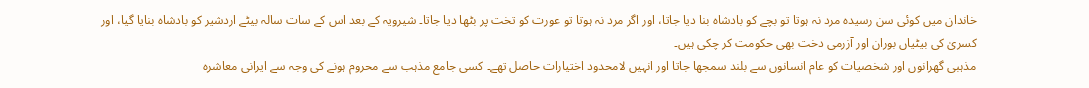خاندان میں کوئی سن رسیدہ مرد نہ ہوتا تو بچے کو بادشاہ بنا دیا جاتا، اور اگر مرد نہ ہوتا تو عورت کو تخت پر بٹھا دیا جاتا۔ شیرویہ کے بعد اس کے سات سالہ بیٹے اردشیر کو بادشاہ بنایا گیا، اور کسریٰ کی بیٹیاں بوران اور آزرمی دخت بھی حکومت کر چکی ہیں۔
مذہبی گھرانوں اور شخصیات کو عام انسانوں سے بلند سمجھا جاتا اور انہیں لامحدود اختیارات حاصل تھے۔ کسی جامع مذہب سے محروم ہونے کی وجہ سے ایرانی معاشرہ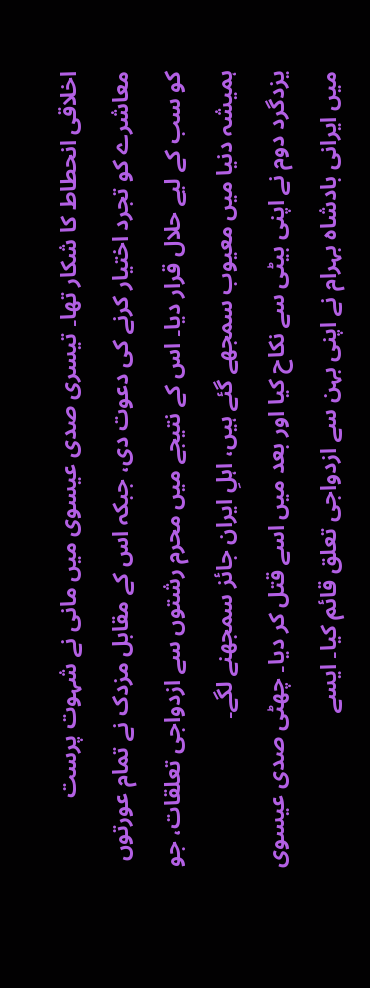اخلاقی انحطاط کا شکار تھا۔ تیسری صدی عیسوی میں مانی نے شہوت پرست معاشرے کو تجرد اختیار کرنے کی دعوت دی، جبکہ اس کے مقابل مزدک نے تمام عورتوں کو سب کے لیے حلال قرار دیا۔ اس کے نتیجے میں محرم رشتوں سے ازدواجی تعلقات، جو ہمیشہ دنیا میں معیوب سمجھے گئے ہیں، اہلِ ایران جائز سمجھنے لگے۔
یزدگرد دوم نے اپنی بیٹی سے نکاح کیا اور بعد میں اسے قتل کر دیا۔ چھٹی صدی عیسوی میں ایرانی بادشاہ بہرام نے اپنی بہن سے ازدواجی تعلق قائم کیا۔ ایسے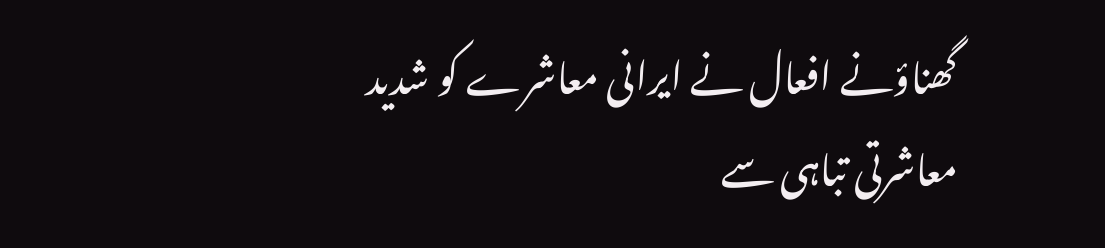گھناؤنے افعال نے ایرانی معاشرے کو شدید معاشرتی تباہی سے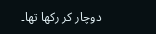دوچار کر رکھا تھا۔